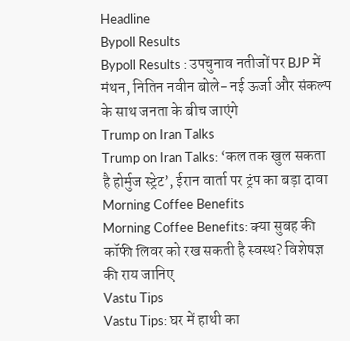Headline
Bypoll Results
Bypoll Results : उपचुनाव नतीजों पर BJP में मंथन, नितिन नवीन बोले- नई ऊर्जा और संकल्प के साथ जनता के बीच जाएंगे
Trump on Iran Talks
Trump on Iran Talks: ‘कल तक खुल सकता है होर्मुज स्ट्रेट’, ईरान वार्ता पर ट्रंप का बड़ा दावा
Morning Coffee Benefits
Morning Coffee Benefits: क्या सुबह की कॉफी लिवर को रख सकती है स्वस्थ? विशेषज्ञ की राय जानिए
Vastu Tips
Vastu Tips: घर में हाथी का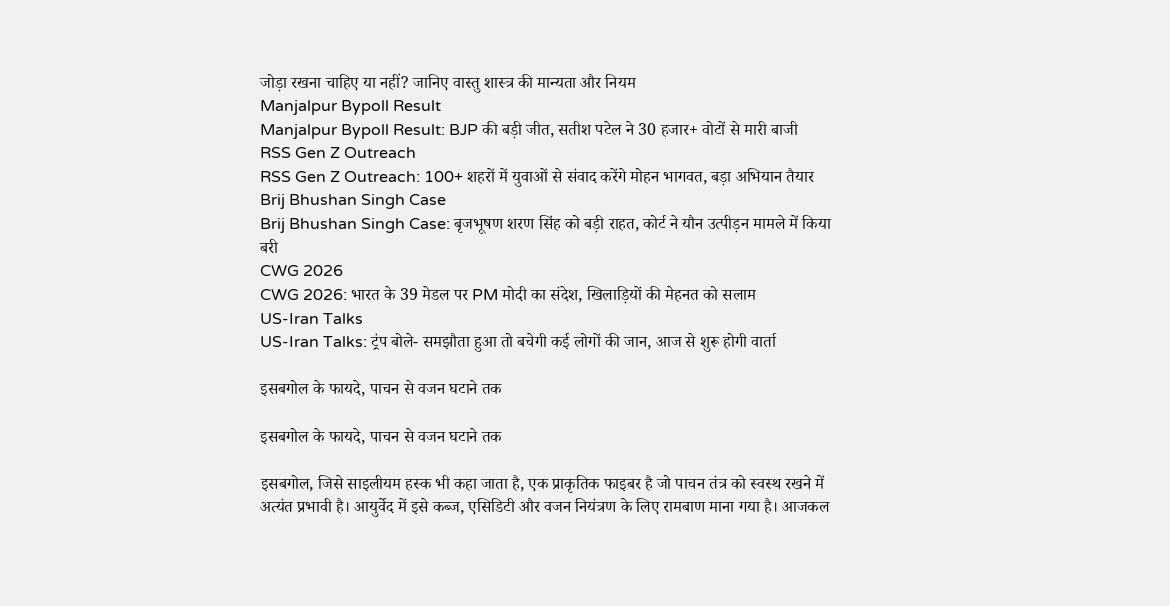जोड़ा रखना चाहिए या नहीं? जानिए वास्तु शास्त्र की मान्यता और नियम
Manjalpur Bypoll Result
Manjalpur Bypoll Result: BJP की बड़ी जीत, सतीश पटेल ने 30 हजार+ वोटों से मारी बाजी
RSS Gen Z Outreach
RSS Gen Z Outreach: 100+ शहरों में युवाओं से संवाद करेंगे मोहन भागवत, बड़ा अभियान तैयार
Brij Bhushan Singh Case
Brij Bhushan Singh Case: बृजभूषण शरण सिंह को बड़ी राहत, कोर्ट ने यौन उत्पीड़न मामले में किया बरी
CWG 2026
CWG 2026: भारत के 39 मेडल पर PM मोदी का संदेश, खिलाड़ियों की मेहनत को सलाम
US-Iran Talks
US-Iran Talks: ट्रंप बोले- समझौता हुआ तो बचेगी कई लोगों की जान, आज से शुरू होगी वार्ता

इसबगोल के फायदे, पाचन से वजन घटाने तक

इसबगोल के फायदे, पाचन से वजन घटाने तक

इसबगोल, जिसे साइलीयम हस्क भी कहा जाता है, एक प्राकृतिक फाइबर है जो पाचन तंत्र को स्वस्थ रखने में अत्यंत प्रभावी है। आयुर्वेद में इसे कब्ज, एसिडिटी और वजन नियंत्रण के लिए रामबाण माना गया है। आजकल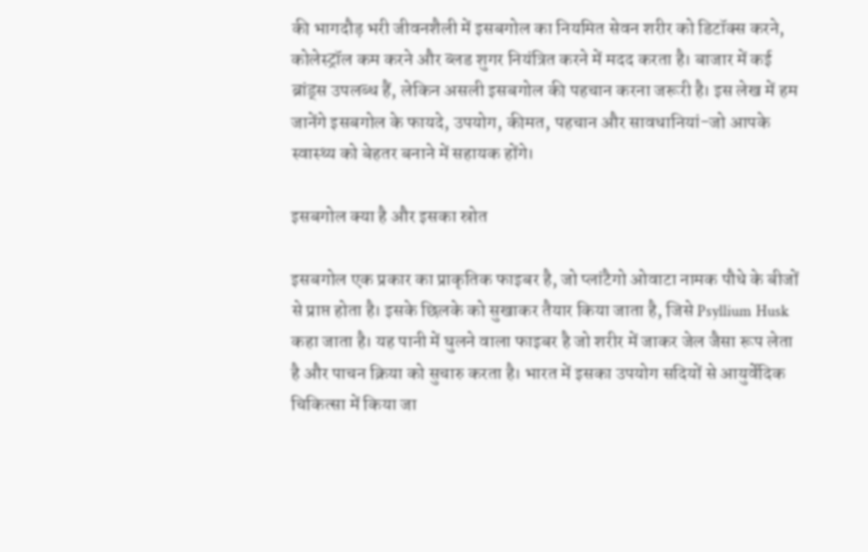की भागदौड़ भरी जीवनशैली में इसबगोल का नियमित सेवन शरीर को डिटॉक्स करने, कोलेस्ट्रॉल कम करने और ब्लड शुगर नियंत्रित करने में मदद करता है। बाजार में कई ब्रांड्स उपलब्ध हैं, लेकिन असली इसबगोल की पहचान करना जरूरी है। इस लेख में हम जानेंगे इसबगोल के फायदे, उपयोग, कीमत, पहचान और सावधानियां-जो आपके स्वास्थ्य को बेहतर बनाने में सहायक होंगे।

इसबगोल क्या है और इसका स्रोत

इसबगोल एक प्रकार का प्राकृतिक फाइबर है, जो प्लांटैगो ओवाटा नामक पौधे के बीजों से प्राप्त होता है। इसके छिलके को सुखाकर तैयार किया जाता है, जिसे Psyllium Husk कहा जाता है। यह पानी में घुलने वाला फाइबर है जो शरीर में जाकर जेल जैसा रूप लेता है और पाचन क्रिया को सुचारु करता है। भारत में इसका उपयोग सदियों से आयुर्वेदिक चिकित्सा में किया जा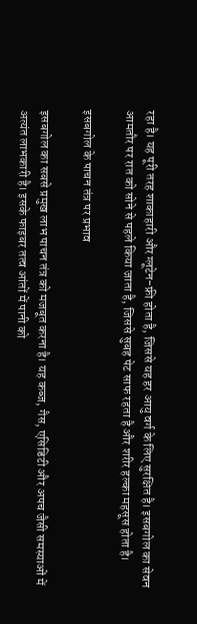रहा है। यह पूरी तरह शाकाहारी और ग्लूटेन-फ्री होता है, जिससे यह हर आयु वर्ग के लिए सुरक्षित है। इसबगोल का सेवन आमतौर पर रात को सोने से पहले किया जाता है, जिससे सुबह पेट साफ रहता है और शरीर हल्का महसूस होता है।

इसबगोल के पाचन तंत्र पर प्रभाव

इसबगोल का सबसे प्रमुख लाभ पाचन तंत्र को मजबूत करना है। यह कब्ज, गैस, एसिडिटी और अपच जैसी समस्याओं में अत्यंत लाभकारी है। इसके फाइबर तत्व आंतों में पानी को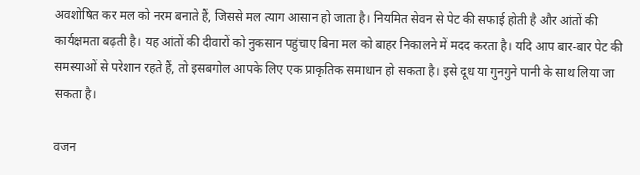अवशोषित कर मल को नरम बनाते हैं, जिससे मल त्याग आसान हो जाता है। नियमित सेवन से पेट की सफाई होती है और आंतों की कार्यक्षमता बढ़ती है। यह आंतों की दीवारों को नुकसान पहुंचाए बिना मल को बाहर निकालने में मदद करता है। यदि आप बार-बार पेट की समस्याओं से परेशान रहते हैं, तो इसबगोल आपके लिए एक प्राकृतिक समाधान हो सकता है। इसे दूध या गुनगुने पानी के साथ लिया जा सकता है।

वजन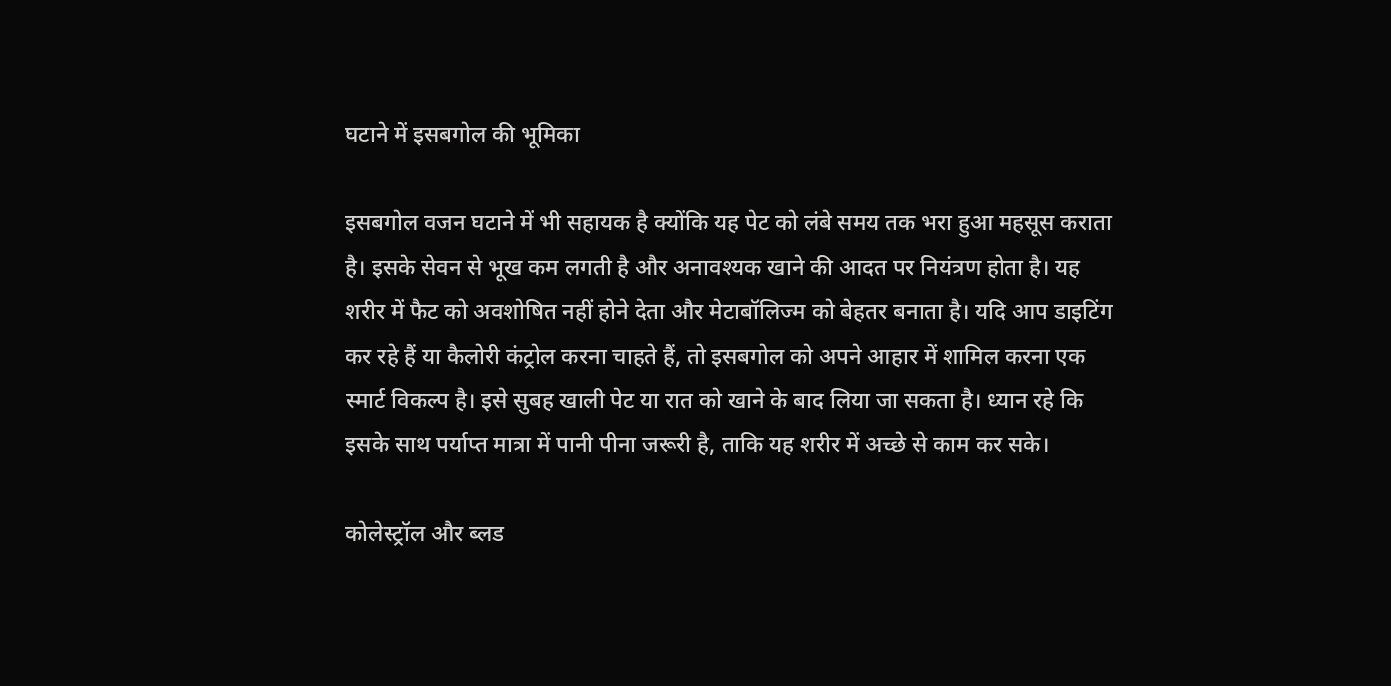घटाने में इसबगोल की भूमिका

इसबगोल वजन घटाने में भी सहायक है क्योंकि यह पेट को लंबे समय तक भरा हुआ महसूस कराता है। इसके सेवन से भूख कम लगती है और अनावश्यक खाने की आदत पर नियंत्रण होता है। यह शरीर में फैट को अवशोषित नहीं होने देता और मेटाबॉलिज्म को बेहतर बनाता है। यदि आप डाइटिंग कर रहे हैं या कैलोरी कंट्रोल करना चाहते हैं, तो इसबगोल को अपने आहार में शामिल करना एक स्मार्ट विकल्प है। इसे सुबह खाली पेट या रात को खाने के बाद लिया जा सकता है। ध्यान रहे कि इसके साथ पर्याप्त मात्रा में पानी पीना जरूरी है, ताकि यह शरीर में अच्छे से काम कर सके।

कोलेस्ट्रॉल और ब्लड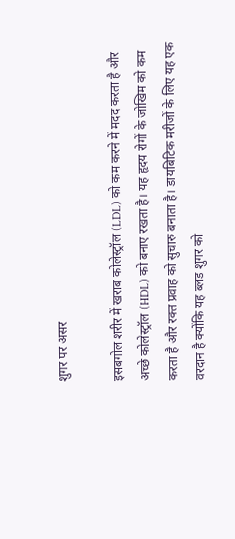शुगर पर असर

इसबगोल शरीर में खराब कोलेस्ट्रॉल (LDL) को कम करने में मदद करता है और अच्छे कोलेस्ट्रॉल (HDL) को बनाए रखता है। यह हृदय रोगों के जोखिम को कम करता है और रक्त प्रवाह को सुचारु बनाता है। डायबिटिक मरीजों के लिए यह एक वरदान है क्योंकि यह ब्लड शुगर को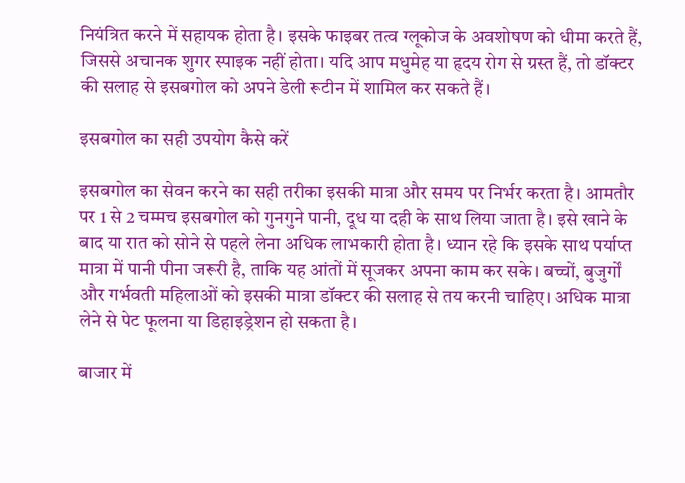नियंत्रित करने में सहायक होता है। इसके फाइबर तत्व ग्लूकोज के अवशोषण को धीमा करते हैं, जिससे अचानक शुगर स्पाइक नहीं होता। यदि आप मधुमेह या हृदय रोग से ग्रस्त हैं, तो डॉक्टर की सलाह से इसबगोल को अपने डेली रूटीन में शामिल कर सकते हैं।

इसबगोल का सही उपयोग कैसे करें

इसबगोल का सेवन करने का सही तरीका इसकी मात्रा और समय पर निर्भर करता है। आमतौर पर 1 से 2 चम्मच इसबगोल को गुनगुने पानी, दूध या दही के साथ लिया जाता है। इसे खाने के बाद या रात को सोने से पहले लेना अधिक लाभकारी होता है। ध्यान रहे कि इसके साथ पर्याप्त मात्रा में पानी पीना जरूरी है, ताकि यह आंतों में सूजकर अपना काम कर सके। बच्चों, बुजुर्गों और गर्भवती महिलाओं को इसकी मात्रा डॉक्टर की सलाह से तय करनी चाहिए। अधिक मात्रा लेने से पेट फूलना या डिहाइड्रेशन हो सकता है।

बाजार में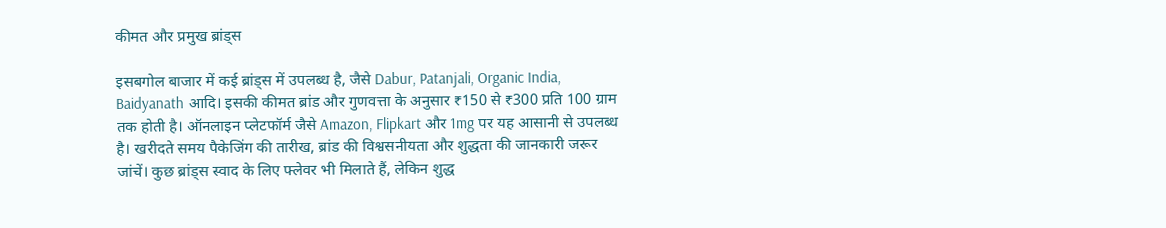कीमत और प्रमुख ब्रांड्स

इसबगोल बाजार में कई ब्रांड्स में उपलब्ध है, जैसे Dabur, Patanjali, Organic India, Baidyanath आदि। इसकी कीमत ब्रांड और गुणवत्ता के अनुसार ₹150 से ₹300 प्रति 100 ग्राम तक होती है। ऑनलाइन प्लेटफॉर्म जैसे Amazon, Flipkart और 1mg पर यह आसानी से उपलब्ध है। खरीदते समय पैकेजिंग की तारीख, ब्रांड की विश्वसनीयता और शुद्धता की जानकारी जरूर जांचें। कुछ ब्रांड्स स्वाद के लिए फ्लेवर भी मिलाते हैं, लेकिन शुद्ध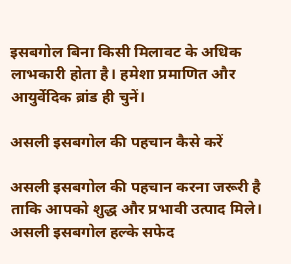इसबगोल बिना किसी मिलावट के अधिक लाभकारी होता है। हमेशा प्रमाणित और आयुर्वेदिक ब्रांड ही चुनें।

असली इसबगोल की पहचान कैसे करें

असली इसबगोल की पहचान करना जरूरी है ताकि आपको शुद्ध और प्रभावी उत्पाद मिले। असली इसबगोल हल्के सफेद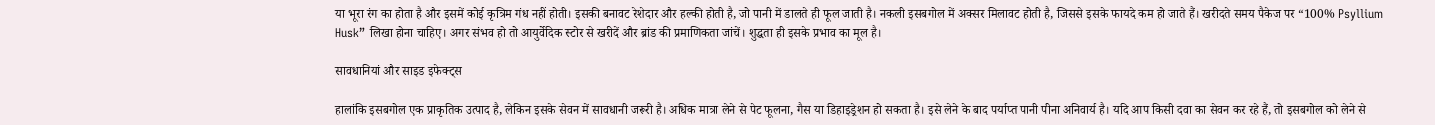या भूरा रंग का होता है और इसमें कोई कृत्रिम गंध नहीं होती। इसकी बनावट रेशेदार और हल्की होती है, जो पानी में डालते ही फूल जाती है। नकली इसबगोल में अक्सर मिलावट होती है, जिससे इसके फायदे कम हो जाते हैं। खरीदते समय पैकेज पर “100% Psyllium Husk” लिखा होना चाहिए। अगर संभव हो तो आयुर्वेदिक स्टोर से खरीदें और ब्रांड की प्रमाणिकता जांचें। शुद्धता ही इसके प्रभाव का मूल है।

सावधानियां और साइड इफेक्ट्स

हालांकि इसबगोल एक प्राकृतिक उत्पाद है, लेकिन इसके सेवन में सावधानी जरूरी है। अधिक मात्रा लेने से पेट फूलना, गैस या डिहाइड्रेशन हो सकता है। इसे लेने के बाद पर्याप्त पानी पीना अनिवार्य है। यदि आप किसी दवा का सेवन कर रहे हैं, तो इसबगोल को लेने से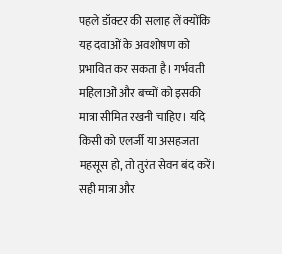पहले डॉक्टर की सलाह लें क्योंकि यह दवाओं के अवशोषण को प्रभावित कर सकता है। गर्भवती महिलाओं और बच्चों को इसकी मात्रा सीमित रखनी चाहिए। यदि किसी को एलर्जी या असहजता महसूस हो, तो तुरंत सेवन बंद करें। सही मात्रा और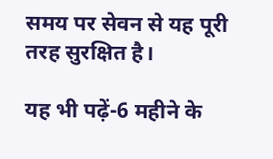समय पर सेवन से यह पूरी तरह सुरक्षित है।

यह भी पढ़ें-6 महीने के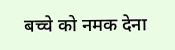बच्चे को नमक देना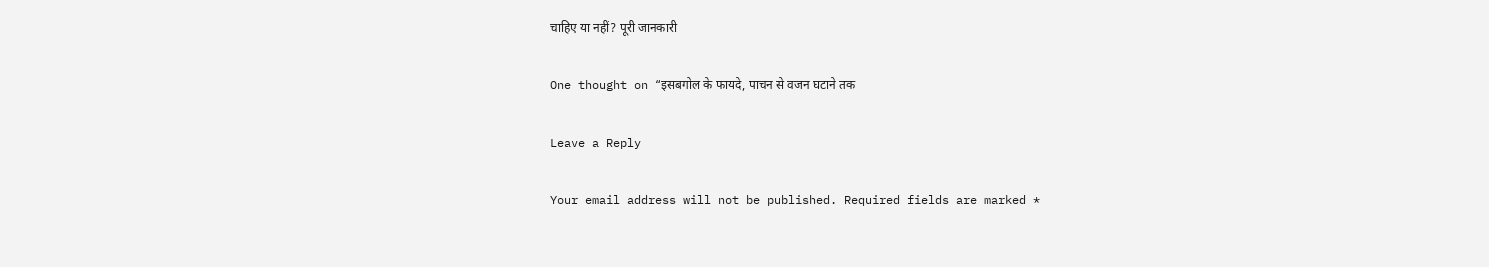चाहिए या नहीं? पूरी जानकारी

One thought on “इसबगोल के फायदे, पाचन से वजन घटाने तक

Leave a Reply

Your email address will not be published. Required fields are marked *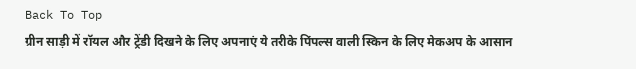Back To Top
ग्रीन साड़ी में रॉयल और ट्रेंडी दिखने के लिए अपनाएं ये तरीके पिंपल्स वाली स्किन के लिए मेकअप के आसान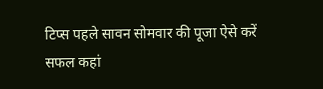टिप्स पहले सावन सोमवार की पूजा ऐसे करें सफल कहां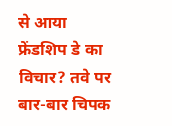से आया फ्रेंडशिप डे का विचार? तवे पर बार-बार चिपक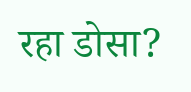रहा डोसा?